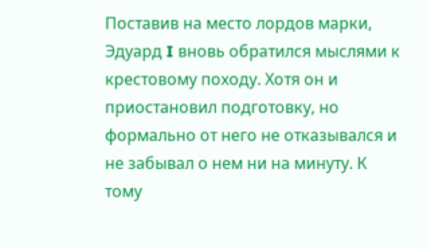Поставив на место лордов марки, Эдуард I вновь обратился мыслями к крестовому походу. Хотя он и приостановил подготовку, но формально от него не отказывался и не забывал о нем ни на минуту. К тому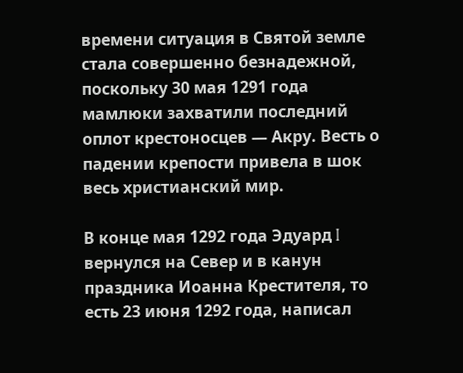времени ситуация в Святой земле стала совершенно безнадежной, поскольку 30 мая 1291 года мамлюки захватили последний оплот крестоносцев — Акру. Весть о падении крепости привела в шок весь христианский мир.

В конце мая 1292 года Эдуард I вернулся на Север и в канун праздника Иоанна Крестителя, то есть 23 июня 1292 года, написал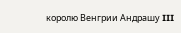королю Венгрии Андрашу III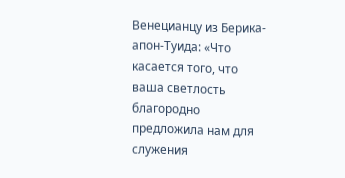Венецианцу из Берика-апон-Туида: «Что касается того, что ваша светлость благородно предложила нам для служения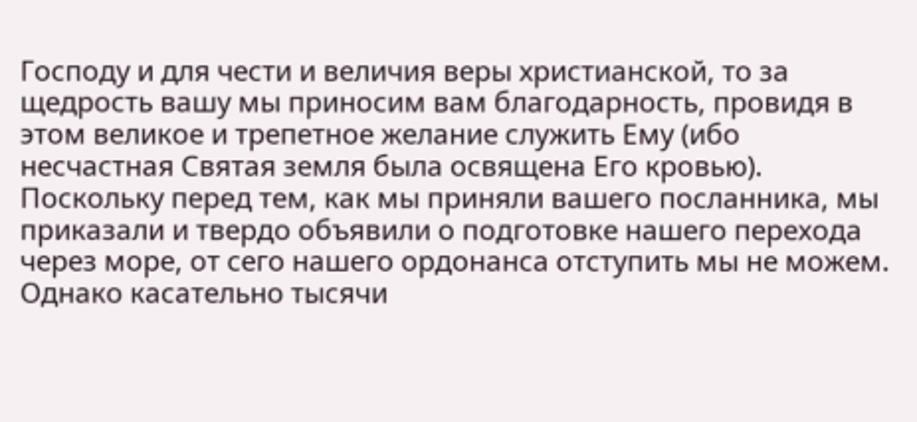Господу и для чести и величия веры христианской, то за щедрость вашу мы приносим вам благодарность, провидя в этом великое и трепетное желание служить Ему (ибо несчастная Святая земля была освящена Его кровью). Поскольку перед тем, как мы приняли вашего посланника, мы приказали и твердо объявили о подготовке нашего перехода через море, от сего нашего ордонанса отступить мы не можем. Однако касательно тысячи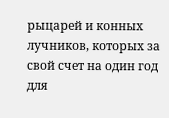рыцарей и конных лучников, которых за свой счет на один год для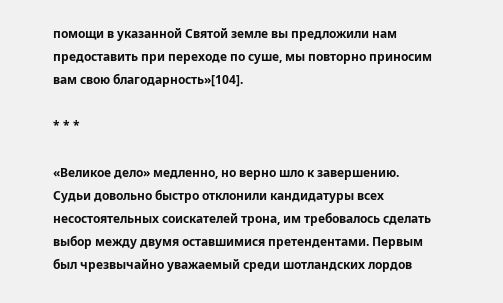помощи в указанной Святой земле вы предложили нам предоставить при переходе по суше, мы повторно приносим вам свою благодарность»[104].

* * *

«Великое дело» медленно, но верно шло к завершению. Судьи довольно быстро отклонили кандидатуры всех несостоятельных соискателей трона, им требовалось сделать выбор между двумя оставшимися претендентами. Первым был чрезвычайно уважаемый среди шотландских лордов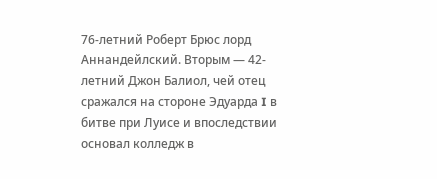76-летний Роберт Брюс лорд Аннандейлский. Вторым — 42-летний Джон Балиол, чей отец сражался на стороне Эдуарда I в битве при Луисе и впоследствии основал колледж в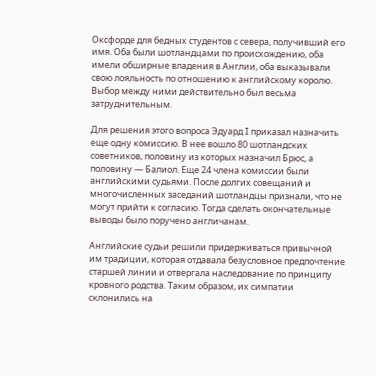Оксфорде для бедных студентов с севера, получивший его имя. Оба были шотландцами по происхождению, оба имели обширные владения в Англии, оба выказывали свою лояльность по отношению к английскому королю. Выбор между ними действительно был весьма затруднительным.

Для решения этого вопроса Эдуард I приказал назначить еще одну комиссию. В нее вошло 80 шотландских советников, половину из которых назначил Брюс, а половину — Балиол. Еще 24 члена комиссии были английскими судьями. После долгих совещаний и многочисленных заседаний шотландцы признали, что не могут прийти к согласию. Тогда сделать окончательные выводы было поручено англичанам.

Английские судьи решили придерживаться привычной им традиции, которая отдавала безусловное предпочтение старшей линии и отвергала наследование по принципу кровного родства. Таким образом, их симпатии склонились на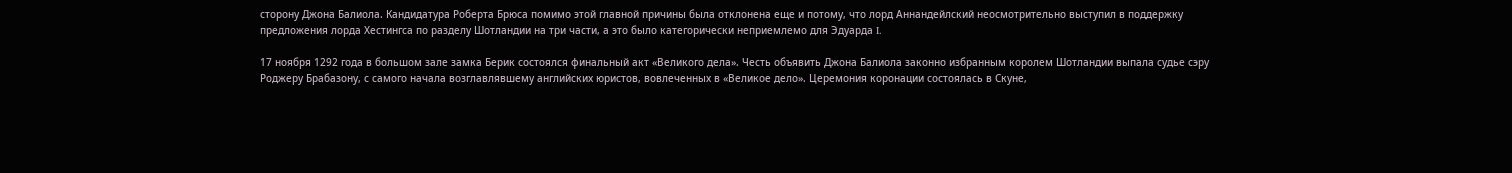сторону Джона Балиола. Кандидатура Роберта Брюса помимо этой главной причины была отклонена еще и потому, что лорд Аннандейлский неосмотрительно выступил в поддержку предложения лорда Хестингса по разделу Шотландии на три части, а это было категорически неприемлемо для Эдуарда I.

17 ноября 1292 года в большом зале замка Берик состоялся финальный акт «Великого дела». Честь объявить Джона Балиола законно избранным королем Шотландии выпала судье сэру Роджеру Брабазону, с самого начала возглавлявшему английских юристов, вовлеченных в «Великое дело». Церемония коронации состоялась в Скуне,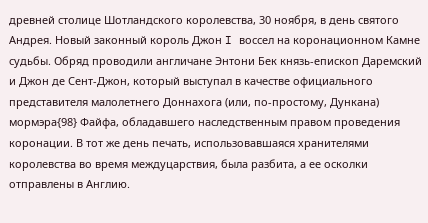древней столице Шотландского королевства, 30 ноября, в день святого Андрея. Новый законный король Джон I воссел на коронационном Камне судьбы. Обряд проводили англичане Энтони Бек князь-епископ Даремский и Джон де Сент-Джон, который выступал в качестве официального представителя малолетнего Доннахога (или, по-простому, Дункана) мормэра{98} Файфа, обладавшего наследственным правом проведения коронации. В тот же день печать, использовавшаяся хранителями королевства во время междуцарствия, была разбита, а ее осколки отправлены в Англию.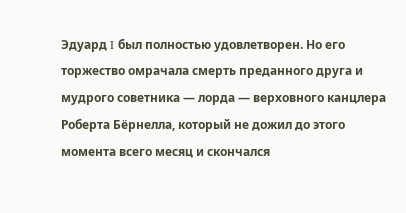Эдуард I был полностью удовлетворен. Но его торжество омрачала смерть преданного друга и мудрого советника — лорда — верховного канцлера Роберта Бёрнелла, который не дожил до этого момента всего месяц и скончался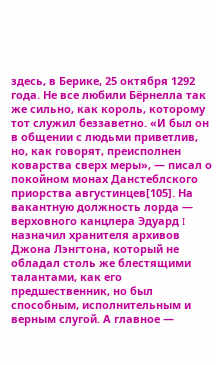здесь, в Берике, 25 октября 1292 года. Не все любили Бёрнелла так же сильно, как король, которому тот служил беззаветно. «И был он в общении с людьми приветлив, но, как говорят, преисполнен коварства сверх меры», — писал о покойном монах Данстеблского приорства августинцев[105]. На вакантную должность лорда — верховного канцлера Эдуард I назначил хранителя архивов Джона Лэнгтона, который не обладал столь же блестящими талантами, как его предшественник, но был способным, исполнительным и верным слугой. А главное —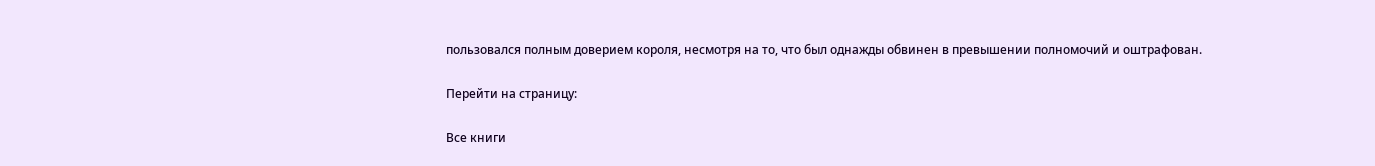пользовался полным доверием короля, несмотря на то, что был однажды обвинен в превышении полномочий и оштрафован.

Перейти на страницу:

Все книги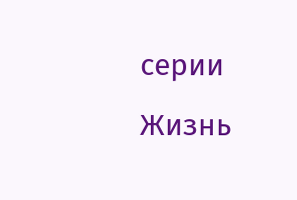серии Жизнь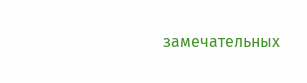замечательных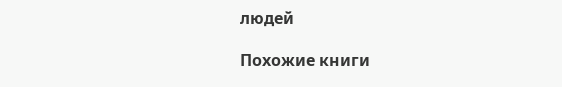людей

Похожие книги